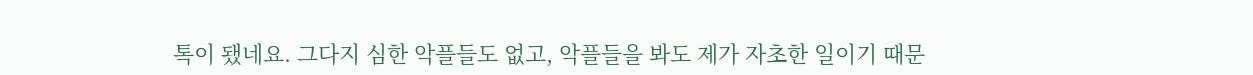톡이 됐네요. 그다지 심한 악플들도 없고, 악플들을 봐도 제가 자초한 일이기 때문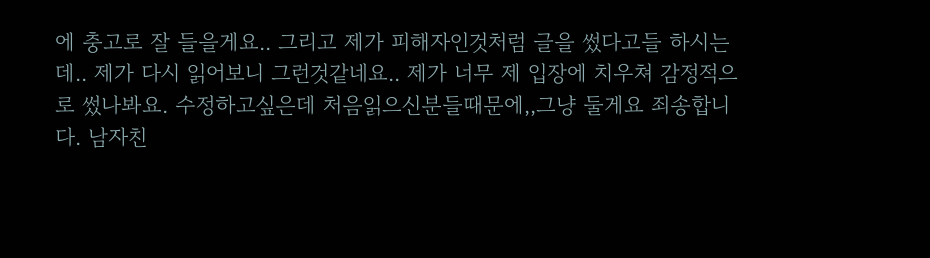에 충고로 잘 들을게요.. 그리고 제가 피해자인것처럼 글을 썼다고들 하시는데.. 제가 다시 읽어보니 그런것같네요.. 제가 너무 제 입장에 치우쳐 감정적으로 썼나봐요. 수정하고싶은데 처음읽으신분들때문에,,그냥 둘게요 죄송합니다. 남자친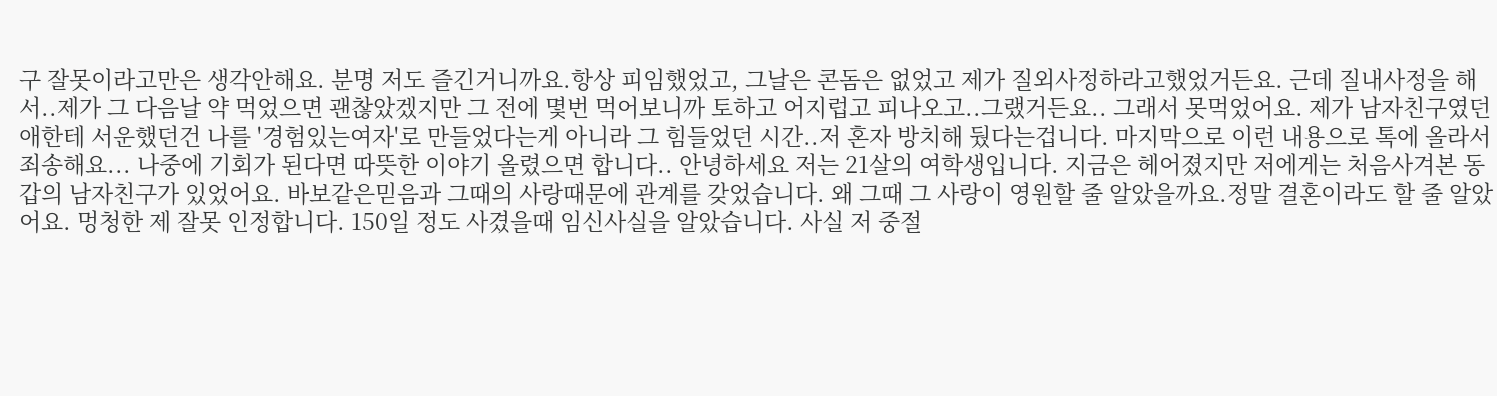구 잘못이라고만은 생각안해요. 분명 저도 즐긴거니까요.항상 피임했었고, 그날은 콘돔은 없었고 제가 질외사정하라고했었거든요. 근데 질내사정을 해서..제가 그 다음날 약 먹었으면 괜찮았겠지만 그 전에 몇번 먹어보니까 토하고 어지럽고 피나오고..그랬거든요.. 그래서 못먹었어요. 제가 남자친구였던애한테 서운했던건 나를 '경험있는여자'로 만들었다는게 아니라 그 힘들었던 시간..저 혼자 방치해 뒀다는겁니다. 마지막으로 이런 내용으로 톡에 올라서 죄송해요... 나중에 기회가 된다면 따뜻한 이야기 올렸으면 합니다.. 안녕하세요 저는 21살의 여학생입니다. 지금은 헤어졌지만 저에게는 처음사겨본 동갑의 남자친구가 있었어요. 바보같은믿음과 그때의 사랑때문에 관계를 갖었습니다. 왜 그때 그 사랑이 영원할 줄 알았을까요.정말 결혼이라도 할 줄 알았어요. 멍청한 제 잘못 인정합니다. 150일 정도 사겼을때 임신사실을 알았습니다. 사실 저 중절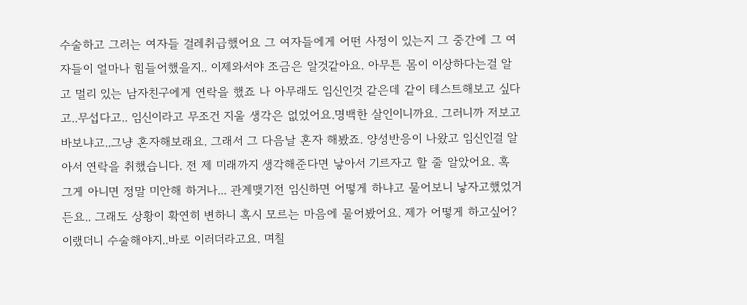수술하고 그러는 여자들 걸레취급했어요 그 여자들에게 어떤 사정이 있는지 그 중간에 그 여자들이 얼마나 힘들어했을지.. 이제와서야 조금은 알것같아요. 아무튼 몸이 이상하다는걸 알고 멀리 있는 남자친구에게 연락을 했죠 나 아무래도 임신인것 같은데 같이 테스트해보고 싶다고..무섭다고.. 임신이라고 무조건 지울 생각은 없었어요.명백한 살인이니까요. 그러니까 저보고 바보냐고..그냥 혼자해보래요. 그래서 그 다음날 혼자 해봤죠. 양성반응이 나왔고 임신인걸 알아서 연락을 취했습니다. 전 제 미래까지 생각해준다면 낳아서 기르자고 할 줄 알았어요. 혹 그게 아니면 정말 미안해 하거나... 관계맺기전 임신하면 어떻게 하냐고 물어보니 낳자고했었거든요.. 그래도 상황이 확연히 변하니 혹시 모르는 마음에 물어봤어요. 제가 어떻게 하고싶어? 이랬더니 수술해야지..바로 이러더라고요. 며칠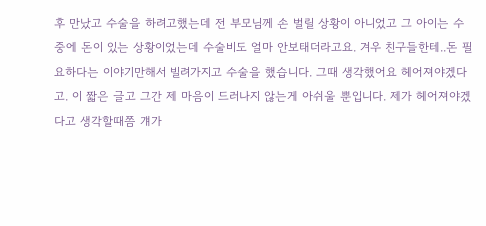후 만났고 수술을 하려고했는데 전 부모님께 손 벌릴 상황이 아니었고 그 아이는 수중에 돈이 있는 상황이었는데 수술비도 얼마 안보태더라고요. 겨우 친구들한테..돈 필요하다는 이야기만해서 빌려가지고 수술을 했습니다. 그때 생각했어요 헤어져야겠다고. 이 짧은 글고 그간 제 마음이 드러나지 않는게 아쉬울 뿐입니다. 제가 헤어져야겠다고 생각할때쯤 걔가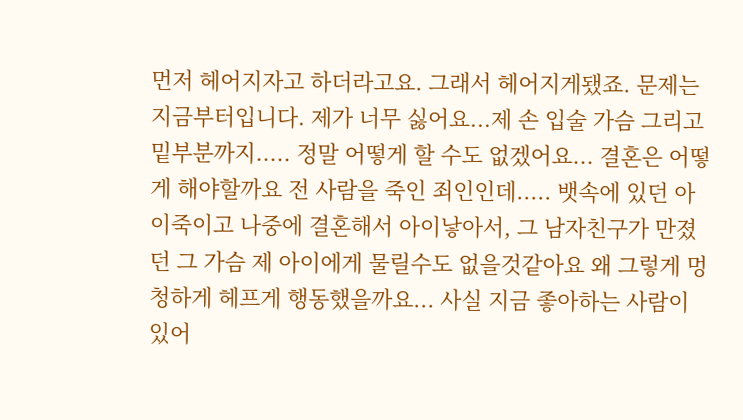먼저 헤어지자고 하더라고요. 그래서 헤어지게됐죠. 문제는 지금부터입니다. 제가 너무 싫어요...제 손 입술 가슴 그리고 밑부분까지..... 정말 어떻게 할 수도 없겠어요... 결혼은 어떻게 해야할까요 전 사람을 죽인 죄인인데..... 뱃속에 있던 아이죽이고 나중에 결혼해서 아이낳아서, 그 남자친구가 만졌던 그 가슴 제 아이에게 물릴수도 없을것같아요 왜 그렇게 멍청하게 헤프게 행동했을까요... 사실 지금 좋아하는 사람이 있어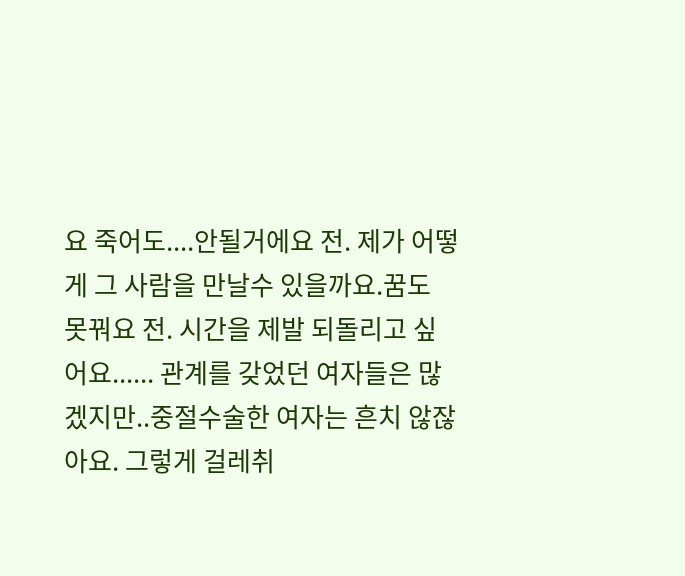요 죽어도....안될거에요 전. 제가 어떻게 그 사람을 만날수 있을까요.꿈도 못꿔요 전. 시간을 제발 되돌리고 싶어요...... 관계를 갖었던 여자들은 많겠지만..중절수술한 여자는 흔치 않잖아요. 그렇게 걸레취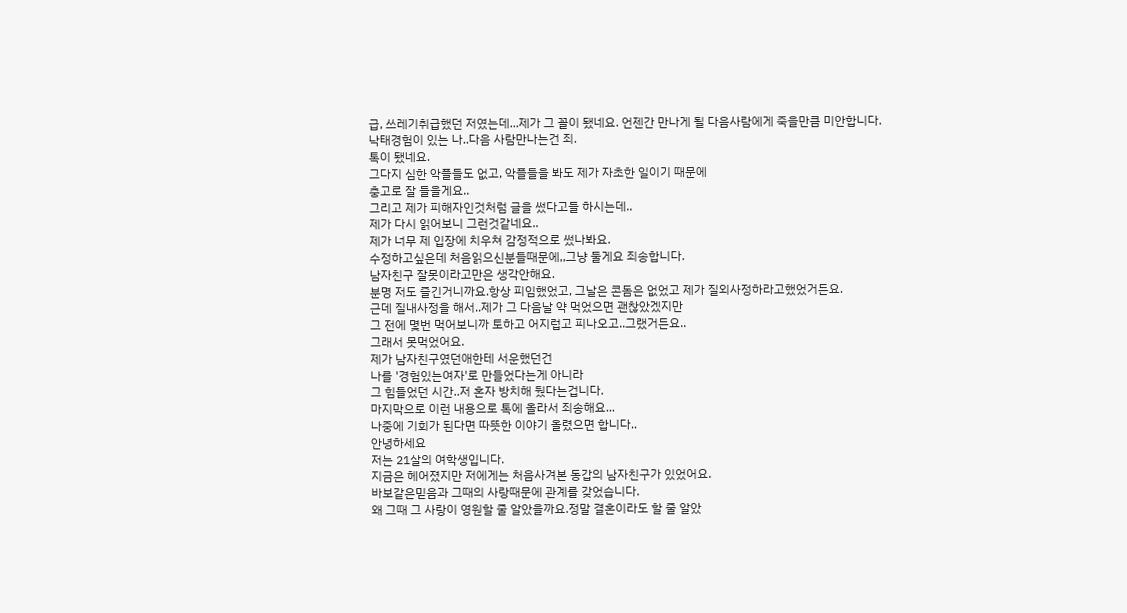급, 쓰레기취급했던 저였는데...제가 그 꼴이 됐네요. 언젠간 만나게 될 다음사람에게 죽을만큼 미안합니다.
낙태경험이 있는 나..다음 사람만나는건 죄.
톡이 됐네요.
그다지 심한 악플들도 없고, 악플들을 봐도 제가 자초한 일이기 때문에
충고로 잘 들을게요..
그리고 제가 피해자인것처럼 글을 썼다고들 하시는데..
제가 다시 읽어보니 그런것같네요..
제가 너무 제 입장에 치우쳐 감정적으로 썼나봐요.
수정하고싶은데 처음읽으신분들때문에,,그냥 둘게요 죄송합니다.
남자친구 잘못이라고만은 생각안해요.
분명 저도 즐긴거니까요.항상 피임했었고, 그날은 콘돔은 없었고 제가 질외사정하라고했었거든요.
근데 질내사정을 해서..제가 그 다음날 약 먹었으면 괜찮았겠지만
그 전에 몇번 먹어보니까 토하고 어지럽고 피나오고..그랬거든요..
그래서 못먹었어요.
제가 남자친구였던애한테 서운했던건
나를 '경험있는여자'로 만들었다는게 아니라
그 힘들었던 시간..저 혼자 방치해 뒀다는겁니다.
마지막으로 이런 내용으로 톡에 올라서 죄송해요...
나중에 기회가 된다면 따뜻한 이야기 올렸으면 합니다..
안녕하세요
저는 21살의 여학생입니다.
지금은 헤어졌지만 저에게는 처음사겨본 동갑의 남자친구가 있었어요.
바보같은믿음과 그때의 사랑때문에 관계를 갖었습니다.
왜 그때 그 사랑이 영원할 줄 알았을까요.정말 결혼이라도 할 줄 알았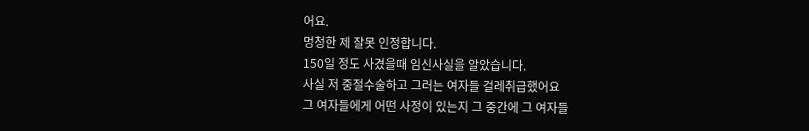어요.
멍청한 제 잘못 인정합니다.
150일 정도 사겼을때 임신사실을 알았습니다.
사실 저 중절수술하고 그러는 여자들 걸레취급했어요
그 여자들에게 어떤 사정이 있는지 그 중간에 그 여자들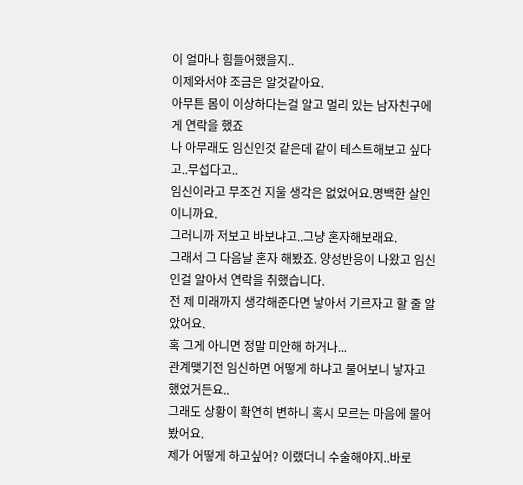이 얼마나 힘들어했을지..
이제와서야 조금은 알것같아요.
아무튼 몸이 이상하다는걸 알고 멀리 있는 남자친구에게 연락을 했죠
나 아무래도 임신인것 같은데 같이 테스트해보고 싶다고..무섭다고..
임신이라고 무조건 지울 생각은 없었어요.명백한 살인이니까요.
그러니까 저보고 바보냐고..그냥 혼자해보래요.
그래서 그 다음날 혼자 해봤죠. 양성반응이 나왔고 임신인걸 알아서 연락을 취했습니다.
전 제 미래까지 생각해준다면 낳아서 기르자고 할 줄 알았어요.
혹 그게 아니면 정말 미안해 하거나...
관계맺기전 임신하면 어떻게 하냐고 물어보니 낳자고했었거든요..
그래도 상황이 확연히 변하니 혹시 모르는 마음에 물어봤어요.
제가 어떻게 하고싶어? 이랬더니 수술해야지..바로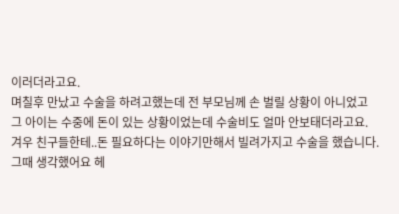이러더라고요.
며칠후 만났고 수술을 하려고했는데 전 부모님께 손 벌릴 상황이 아니었고
그 아이는 수중에 돈이 있는 상황이었는데 수술비도 얼마 안보태더라고요.
겨우 친구들한테..돈 필요하다는 이야기만해서 빌려가지고 수술을 했습니다.
그때 생각했어요 헤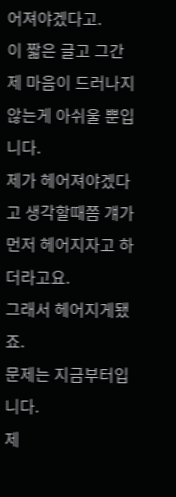어져야겠다고.
이 짧은 글고 그간 제 마음이 드러나지 않는게 아쉬울 뿐입니다.
제가 헤어져야겠다고 생각할때쯤 걔가 먼저 헤어지자고 하더라고요.
그래서 헤어지게됐죠.
문제는 지금부터입니다.
제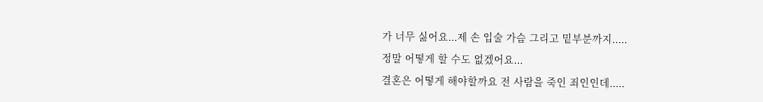가 너무 싫어요...제 손 입술 가슴 그리고 밑부분까지.....
정말 어떻게 할 수도 없겠어요...
결혼은 어떻게 해야할까요 전 사람을 죽인 죄인인데.....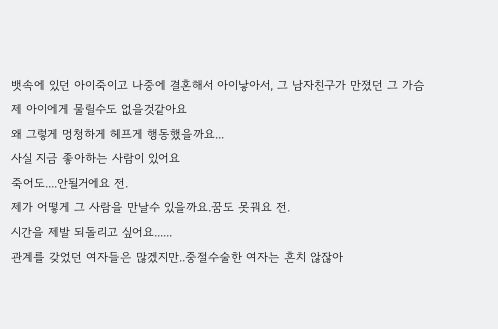뱃속에 있던 아이죽이고 나중에 결혼해서 아이낳아서, 그 남자친구가 만졌던 그 가슴
제 아이에게 물릴수도 없을것같아요
왜 그렇게 멍청하게 헤프게 행동했을까요...
사실 지금 좋아하는 사람이 있어요
죽어도....안될거에요 전.
제가 어떻게 그 사람을 만날수 있을까요.꿈도 못꿔요 전.
시간을 제발 되돌리고 싶어요......
관계를 갖었던 여자들은 많겠지만..중절수술한 여자는 흔치 않잖아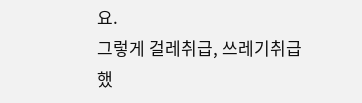요.
그렇게 걸레취급, 쓰레기취급했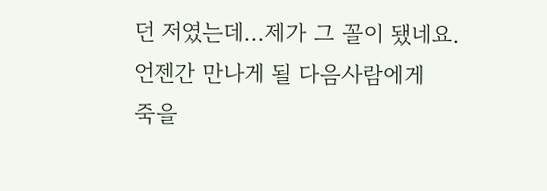던 저였는데...제가 그 꼴이 됐네요.
언젠간 만나게 될 다음사람에게
죽을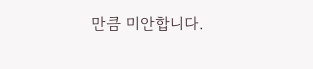만큼 미안합니다.